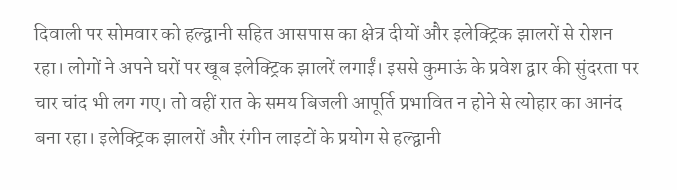दिवाली पर सोमवार को हल्द्वानी सहित आसपास का क्षेत्र दीयों और इलेक्ट्रिक झालरों से रोशन रहा। लोगों ने अपने घरों पर खूब इलेक्ट्रिक झालरें लगाईं। इससे कुमाऊं के प्रवेश द्वार की सुंदरता पर चार चांद भी लग गए। तो वहीं रात के समय बिजली आपूर्ति प्रभावित न होने से त्योहार का आनंद बना रहा। इलेक्ट्रिक झालरों और रंगीन लाइटों के प्रयोग से हल्द्वानी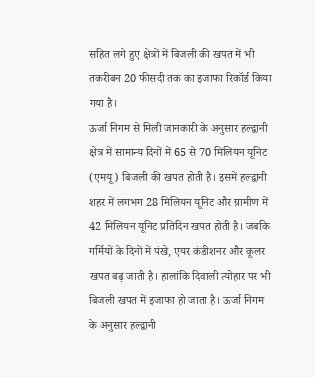सहित लगे हुए क्षेत्रों में बिजली की खपत में भी तकरीबन 20 फीसदी तक का इजाफा रिकॉर्ड किया गया है।
ऊर्जा निगम से मिली जानकारी के अनुसार हल्द्वानी क्षेत्र में सामान्य दिनों में 65 से 70 मिलियन यूनिट (एमयू) बिजली की खपत होती है। इसमें हल्द्वानी शहर में लगभग 28 मिलियन यूनिट और ग्रामीण में 42 मिलियन यूनिट प्रतिदिन खपत होती है। जबकि गर्मियों के दिनों में पंखे, एयर कंडीशनर और कूलर खपत बढ़ जाती है। हालांकि दिवाली त्योहार पर भी बिजली खपत में इजाफा हो जाता है। ऊर्जा निगम के अनुसार हल्द्वानी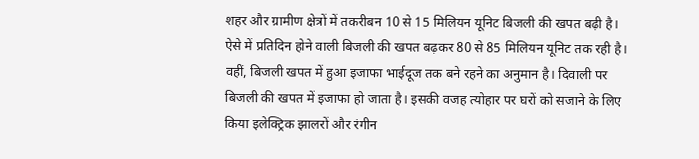शहर और ग्रामीण क्षेत्रों में तकरीबन 10 से 15 मिलियन यूनिट बिजली की खपत बढ़ी है। ऐसे में प्रतिदिन होने वाली बिजली की खपत बढ़कर 80 से 85 मिलियन यूनिट तक रही है। वहीं, बिजली खपत में हुआ इजाफा भाईदूज तक बने रहने का अनुमान है। दिवाली पर बिजली की खपत में इजाफा हो जाता है। इसकी वजह त्योहार पर घरों को सजाने के लिए किया इलेक्ट्रिक झालरों और रंगीन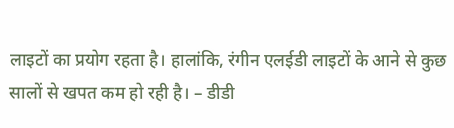लाइटों का प्रयोग रहता है। हालांकि, रंगीन एलईडी लाइटों के आने से कुछ सालों से खपत कम हो रही है। – डीडी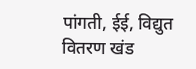पांगती, ईई, विद्युत वितरण खंड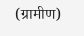(ग्रामीण)